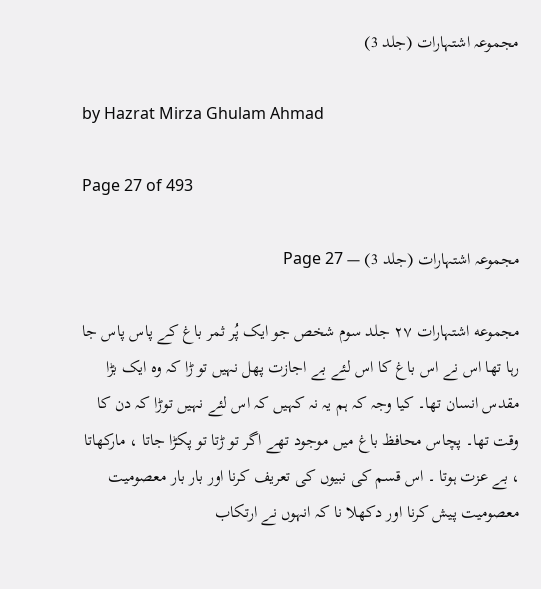مجموعہ اشتہارات (جلد 3)

by Hazrat Mirza Ghulam Ahmad

Page 27 of 493

مجموعہ اشتہارات (جلد 3) — Page 27

مجموعه اشتہارات ۲۷ جلد سوم شخص جو ایک پُر ثمر باغ کے پاس پاس جا رہا تھا اس نے اس باغ کا اس لئے بے اجازت پھل نہیں تو ڑا کہ وہ ایک بڑا مقدس انسان تھا۔ کیا وجہ کہ ہم یہ نہ کہیں کہ اس لئے نہیں توڑا کہ دن کا وقت تھا۔ پچاس محافظ باغ میں موجود تھے اگر تو ڑتا تو پکڑا جاتا ، مارکھاتا ، بے عزت ہوتا ۔ اس قسم کی نبیوں کی تعریف کرنا اور بار بار معصومیت معصومیت پیش کرنا اور دکھلا نا کہ انہوں نے ارتکاب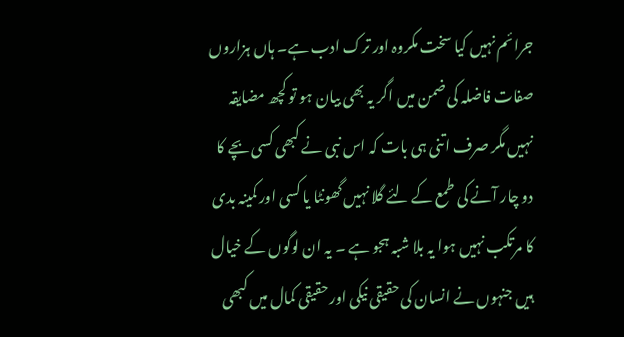جرائم نہیں کیا سخت مکروہ اور ترک ادب ہے۔ ہاں ہزاروں صفات فاضلہ کی ضمن میں اگر یہ بھی بیان ہو تو کچھ مضایقہ نہیں مگر صرف اتنی ہی بات کہ اس نبی نے کبھی کسی بچے کا دو چار آنے کی طمع کے لئے گلا نہیں گھونٹا یا کسی اور کمینہ بدی کا مرتکب نہیں ہوا یہ بلا شبہ ہجو ہے ۔ یہ ان لوگوں کے خیال ہیں جنہوں نے انسان کی حقیقی نیکی اور حقیقی کمال میں کبھی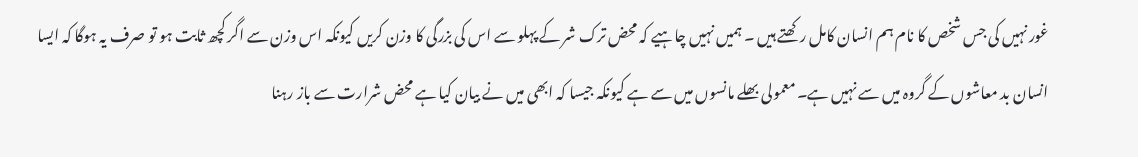غور نہیں کی جس شخص کا نام ہم انسان کامل رکھتے ہیں ۔ ہمیں نہیں چاہیے کہ محض ترک شر کے پہلو سے اس کی بزرگی کا وزن کریں کیونکہ اس وزن سے اگر کچھ ثابت ہو تو صرف یہ ہوگا کہ ایسا انسان بد معاشوں کے گروہ میں سے نہیں ہے۔ معمولی بھلے مانسوں میں سے ہے کیونکہ جیسا کہ ابھی میں نے بیان کیا ہے محض شرارت سے باز رہنا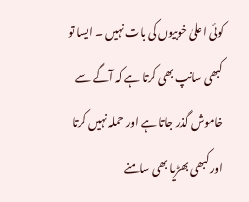کوئی اعلیٰ خوبیوں کی بات نہیں ۔ ایسا تو کبھی سانپ بھی کرتا ہے کہ آگے سے خاموش گذر جاتا ہے اور حملہ نہیں کرتا اور کبھی بھڑیا بھی سامنے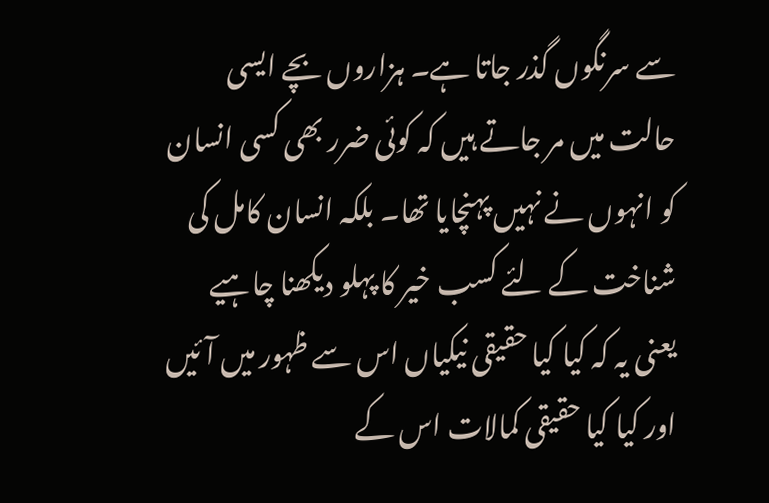سے سرنگوں گذر جاتا ہے۔ ہزاروں بچے ایسی حالت میں مر جاتے ہیں کہ کوئی ضرر بھی کسی انسان کو انہوں نے نہیں پہنچایا تھا۔ بلکہ انسان کامل کی شناخت کے لئے کسب خیر کا پہلو دیکھنا چاہیے یعنی یہ کہ کیا کیا حقیقی نیکیاں اس سے ظہور میں آئیں اور کیا کیا حقیقی کمالات اس کے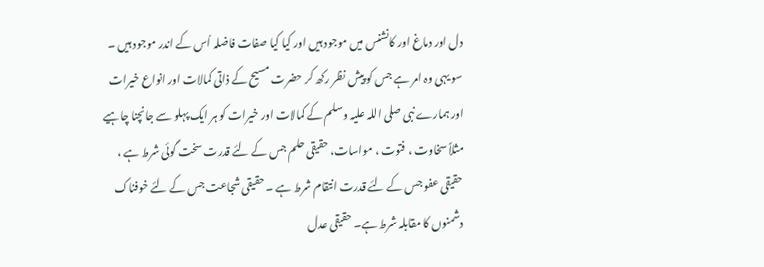دل اور دماغ اور کانشنس میں موجود ہیں اور کیا کیا صفات فاضلہ اُس کے اندر موجود ہیں ۔ سو یہی وہ امر ہے جس کو پیش نظر رکھ کر حضرت مسیح کے ذاتی کمالات اور انواع خیرات اور ہمارے نبی صلی اللہ علیہ وسلم کے کمالات اور خیرات کو ہر ایک پہلو سے جانچنا چاہیے مثلاً سخاوت ، فتوت ، مواسات، حقیقی حلم جس کے لئے قدرت سخت گوئی شرط ہے ، حقیقی عفو جس کے لئے قدرت انتقام شرط ہے ۔ حقیقی شجاعت جس کے لئے خوفناک دشمنوں کا مقابلہ شرط ہے۔ حقیقی عدل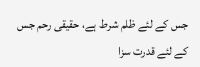جس کے لئے ظلم شرط ہے، حقیقی رحم جس کے لئے قدرت سزا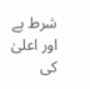شرط ہے اور اعلیٰ کی